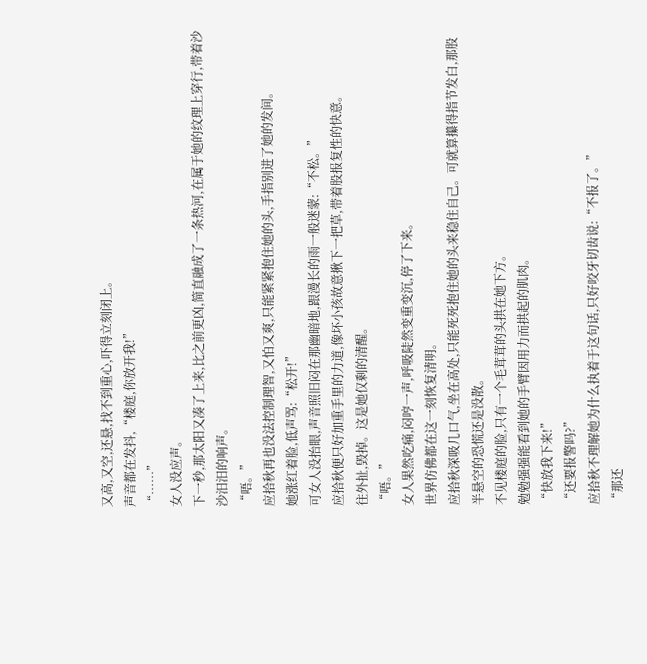又高,又空,还悬,找不到重心,吓得立刻闭上。
声音都在发抖,“楼庭,你放开我!”
“……”
女人没应声。
下一秒,那太阳又凑了上来,比之前更凶,简直融成了一条热河,在属于她的纹理上穿行,带着沙沙汨汨的响声。
“唔。”
应拾秋再也没法控制理智,又怕又爽,只能紧紧抱住她的头,手指别进了她的发间。
她涨红着脸,低声骂:“松开!”
可女人没抬眼,声音照旧闷在那幽暗地,跟漫长的雨一般迷蒙:“不松。”
应拾秋便只好加重手里的力道,像坏小孩故意揪下一把草,带着股报复性的快意。
往外扯,毁掉。这是她仅剩的清醒。
“唔。”
女人果然吃痛,闷哼一声,呼吸陡然变重变沉,停了下来。
世界仿佛都在这一刻恢复清明。
应拾秋深吸几口气,坐在高处,只能死死抱住她的头来稳住自己。可就算攥得指节发白,那股半悬空的恐慌还是没散。
不见楼庭的脸,只有一个毛茸茸的头拱在她下方。
勉勉强强能看到她的手臂因用力而拱起的肌肉。
“快放我下来!”
“还要报警吗?”
应拾秋不理解她为什么执着于这句话,只好咬牙切齿说:“不报了。”
“那还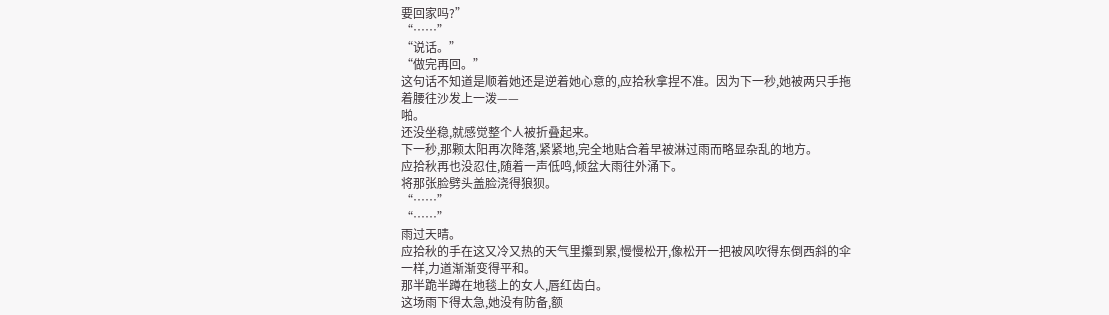要回家吗?”
“……”
“说话。”
“做完再回。”
这句话不知道是顺着她还是逆着她心意的,应拾秋拿捏不准。因为下一秒,她被两只手拖着腰往沙发上一泼——
啪。
还没坐稳,就感觉整个人被折叠起来。
下一秒,那颗太阳再次降落,紧紧地,完全地贴合着早被淋过雨而略显杂乱的地方。
应拾秋再也没忍住,随着一声低鸣,倾盆大雨往外涌下。
将那张脸劈头盖脸浇得狼狈。
“……”
“……”
雨过天晴。
应拾秋的手在这又冷又热的天气里攥到累,慢慢松开,像松开一把被风吹得东倒西斜的伞一样,力道渐渐变得平和。
那半跪半蹲在地毯上的女人,唇红齿白。
这场雨下得太急,她没有防备,额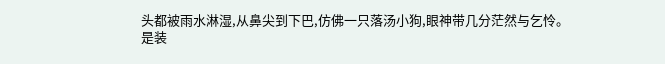头都被雨水淋湿,从鼻尖到下巴,仿佛一只落汤小狗,眼神带几分茫然与乞怜。
是装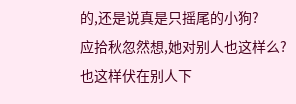的,还是说真是只摇尾的小狗?
应拾秋忽然想,她对别人也这样么?
也这样伏在别人下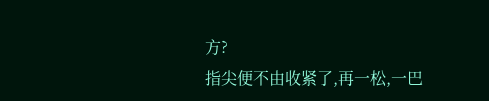方?
指尖便不由收紧了,再一松,一巴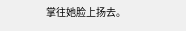掌往她脸上扬去。